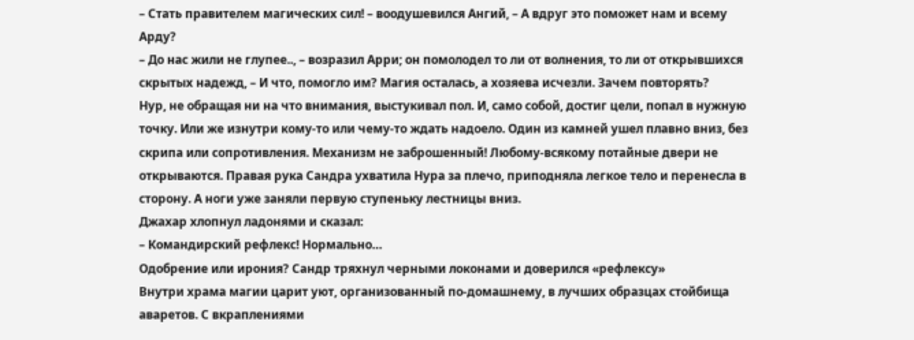– Стать правителем магических сил! – воодушевился Ангий, – А вдруг это поможет нам и всему Арду?
– До нас жили не глупее.., – возразил Арри; он помолодел то ли от волнения, то ли от открывшихся скрытых надежд, – И что, помогло им? Магия осталась, а хозяева исчезли. Зачем повторять?
Нур, не обращая ни на что внимания, выстукивал пол. И, само собой, достиг цели, попал в нужную точку. Или же изнутри кому-то или чему-то ждать надоело. Один из камней ушел плавно вниз, без скрипа или сопротивления. Механизм не заброшенный! Любому-всякому потайные двери не открываются. Правая рука Сандра ухватила Нура за плечо, приподняла легкое тело и перенесла в сторону. А ноги уже заняли первую ступеньку лестницы вниз.
Джахар хлопнул ладонями и сказал:
– Командирский рефлекс! Нормально…
Одобрение или ирония? Сандр тряхнул черными локонами и доверился «рефлексу»
Внутри храма магии царит уют, организованный по-домашнему, в лучших образцах стойбища аваретов. С вкраплениями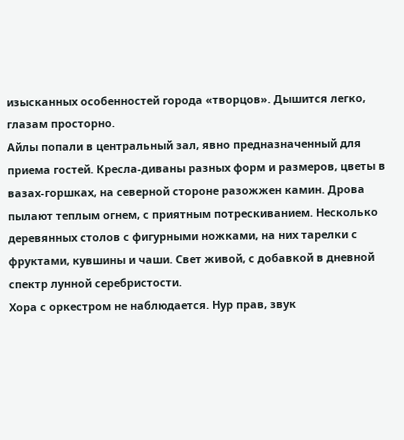изысканных особенностей города «творцов». Дышится легко, глазам просторно.
Айлы попали в центральный зал, явно предназначенный для приема гостей. Кресла-диваны разных форм и размеров, цветы в вазах-горшках, на северной стороне разожжен камин. Дрова пылают теплым огнем, с приятным потрескиванием. Несколько деревянных столов с фигурными ножками, на них тарелки с фруктами, кувшины и чаши. Свет живой, с добавкой в дневной спектр лунной серебристости.
Хора с оркестром не наблюдается. Нур прав, звук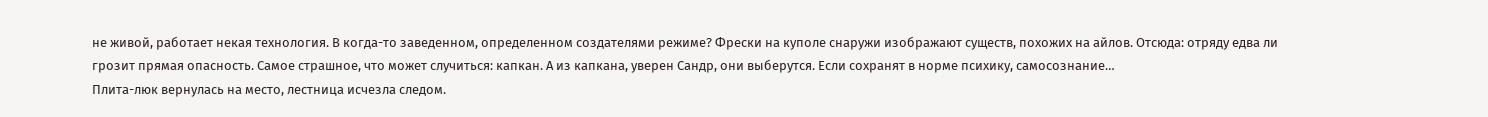не живой, работает некая технология. В когда-то заведенном, определенном создателями режиме? Фрески на куполе снаружи изображают существ, похожих на айлов. Отсюда: отряду едва ли грозит прямая опасность. Самое страшное, что может случиться: капкан. А из капкана, уверен Сандр, они выберутся. Если сохранят в норме психику, самосознание…
Плита-люк вернулась на место, лестница исчезла следом.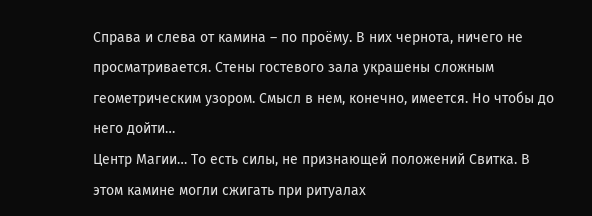Справа и слева от камина – по проёму. В них чернота, ничего не просматривается. Стены гостевого зала украшены сложным геометрическим узором. Смысл в нем, конечно, имеется. Но чтобы до него дойти…
Центр Магии… То есть силы, не признающей положений Свитка. В этом камине могли сжигать при ритуалах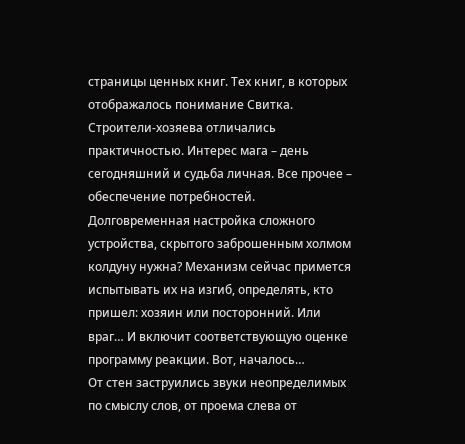страницы ценных книг. Тех книг, в которых отображалось понимание Свитка. Строители-хозяева отличались практичностью. Интерес мага – день сегодняшний и судьба личная. Все прочее – обеспечение потребностей. Долговременная настройка сложного устройства, скрытого заброшенным холмом колдуну нужна? Механизм сейчас примется испытывать их на изгиб, определять, кто пришел: хозяин или посторонний. Или враг… И включит соответствующую оценке программу реакции. Вот, началось…
От стен заструились звуки неопределимых по смыслу слов, от проема слева от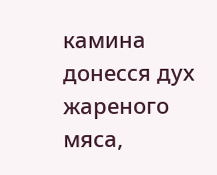камина донесся дух жареного мяса,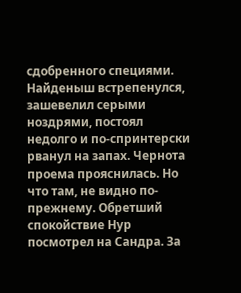сдобренного специями. Найденыш встрепенулся, зашевелил серыми ноздрями, постоял недолго и по-спринтерски рванул на запах. Чернота проема прояснилась. Но что там, не видно по-прежнему. Обретший спокойствие Нур посмотрел на Сандра. За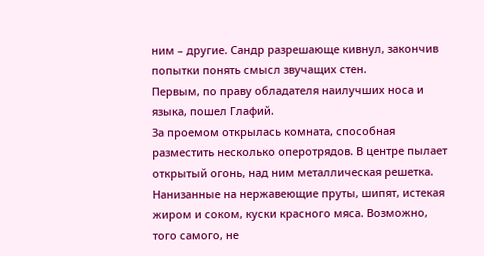ним – другие. Сандр разрешающе кивнул, закончив попытки понять смысл звучащих стен.
Первым, по праву обладателя наилучших носа и языка, пошел Глафий.
За проемом открылась комната, способная разместить несколько оперотрядов. В центре пылает открытый огонь, над ним металлическая решетка. Нанизанные на нержавеющие пруты, шипят, истекая жиром и соком, куски красного мяса. Возможно, того самого, не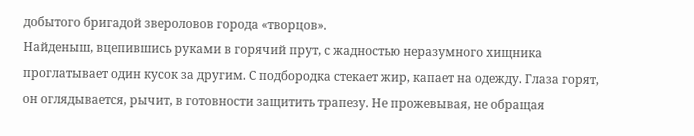добытого бригадой звероловов города «творцов».
Найденыш, вцепившись руками в горячий прут, с жадностью неразумного хищника проглатывает один кусок за другим. С подбородка стекает жир, капает на одежду. Глаза горят, он оглядывается, рычит, в готовности защитить трапезу. Не прожевывая, не обращая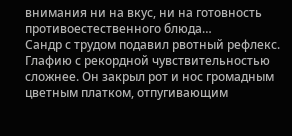внимания ни на вкус, ни на готовность противоестественного блюда…
Сандр с трудом подавил рвотный рефлекс. Глафию с рекордной чувствительностью сложнее. Он закрыл рот и нос громадным цветным платком, отпугивающим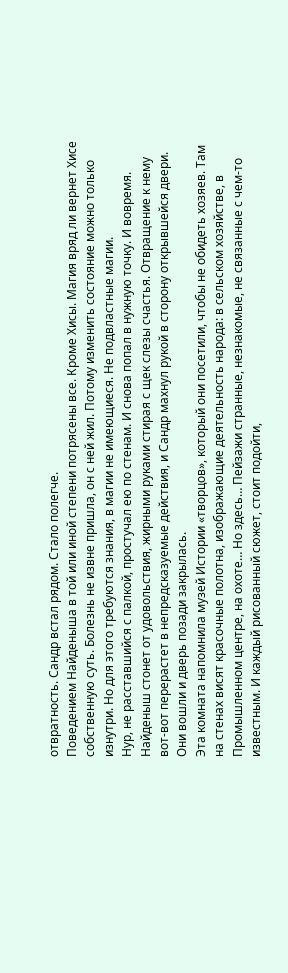отвратность. Сандр встал рядом. Стало полегче.
Поведением Найденыша в той или иной степени потрясены все. Кроме Хисы. Магия вряд ли вернет Хисе собственную суть. Болезнь не извне пришла, он с ней жил. Потому изменить состояние можно только изнутри. Но для этого требуются знания, в магии не имеющиеся. Не подвластные магии.
Нур, не расставшийся с палкой, простучал ею по стенам. И снова попал в нужную точку. И вовремя. Найденыш стонет от удовольствия, жирными руками стирая с щек слезы счастья. Отвращение к нему вот-вот перерастет в непредсказуемые действия, и Сандр махнул рукой в сторону открывшейся двери. Они вошли и дверь позади закрылась.
Эта комната напомнила музей Истории «творцов», который они посетили, чтобы не обидеть хозяев. Там на стенах висят красочные полотна, изображающие деятельность народа: в сельском хозяйстве, в Промышленном центре, на охоте… Но здесь… Пейзажи странные, незнакомые, не связанные с чем-то известным. И каждый рисованный сюжет, стоит подойти,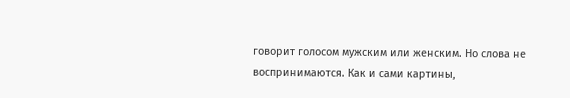говорит голосом мужским или женским. Но слова не воспринимаются. Как и сами картины,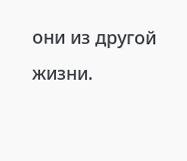они из другой жизни.